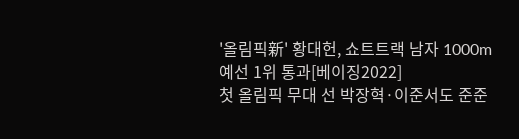'올림픽新' 황대헌, 쇼트트랙 남자 1000m 예선 1위 통과[베이징2022]
첫 올림픽 무대 선 박장혁·이준서도 준준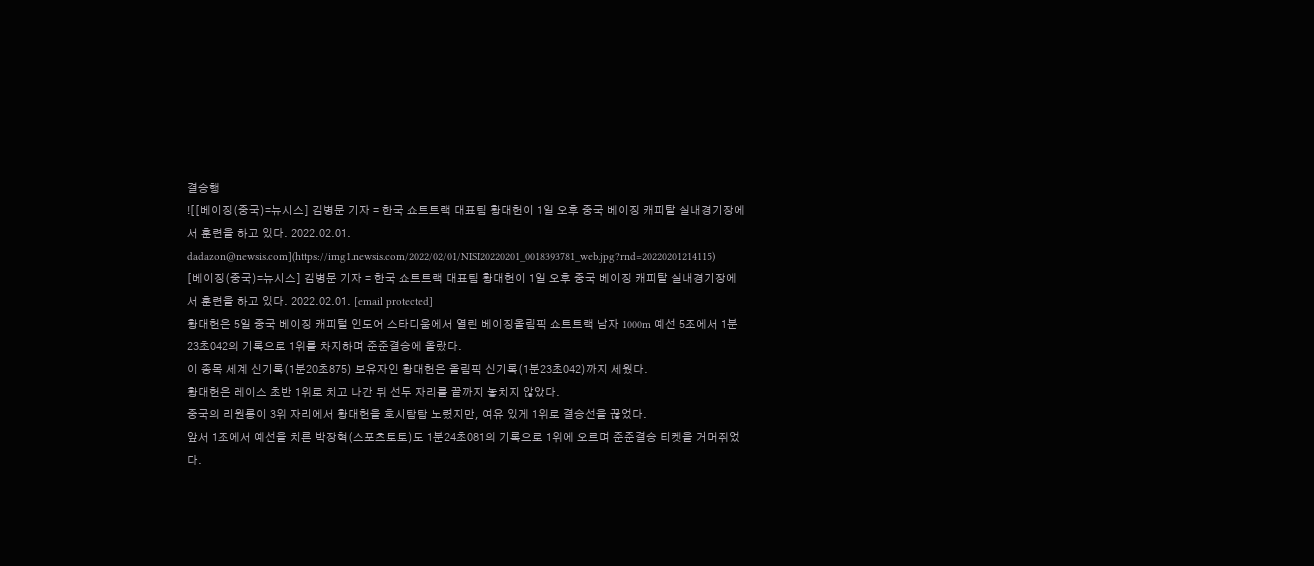결승행
![[베이징(중국)=뉴시스] 김병문 기자 = 한국 쇼트트랙 대표팀 황대헌이 1일 오후 중국 베이징 캐피탈 실내경기장에서 훈련을 하고 있다. 2022.02.01. dadazon@newsis.com](https://img1.newsis.com/2022/02/01/NISI20220201_0018393781_web.jpg?rnd=20220201214115)
[베이징(중국)=뉴시스] 김병문 기자 = 한국 쇼트트랙 대표팀 황대헌이 1일 오후 중국 베이징 캐피탈 실내경기장에서 훈련을 하고 있다. 2022.02.01. [email protected]
황대헌은 5일 중국 베이징 캐피털 인도어 스타디움에서 열린 베이징올림픽 쇼트트랙 남자 1000m 예선 5조에서 1분23초042의 기록으로 1위를 차지하며 준준결승에 올랐다.
이 종목 세계 신기록(1분20초875) 보유자인 황대헌은 올림픽 신기록(1분23초042)까지 세웠다.
황대헌은 레이스 초반 1위로 치고 나간 뒤 선두 자리를 끝까지 놓치지 않았다.
중국의 리원롱이 3위 자리에서 황대헌을 호시탐탐 노렸지만, 여유 있게 1위로 결승선을 끊었다.
앞서 1조에서 예선을 치른 박장혁(스포츠토토)도 1분24초081의 기록으로 1위에 오르며 준준결승 티켓을 거머쥐었다.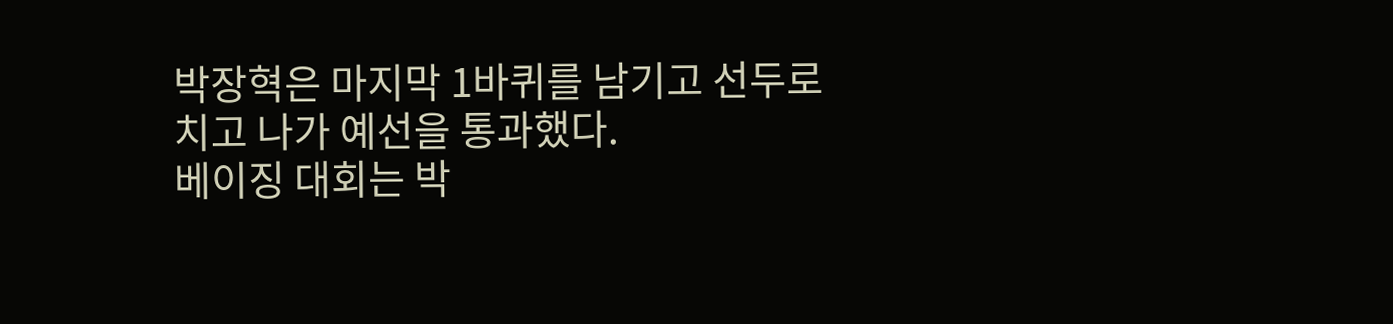박장혁은 마지막 1바퀴를 남기고 선두로 치고 나가 예선을 통과했다.
베이징 대회는 박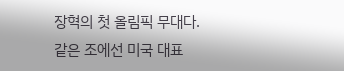장혁의 첫 올림픽 무대다.
같은 조에선 미국 대표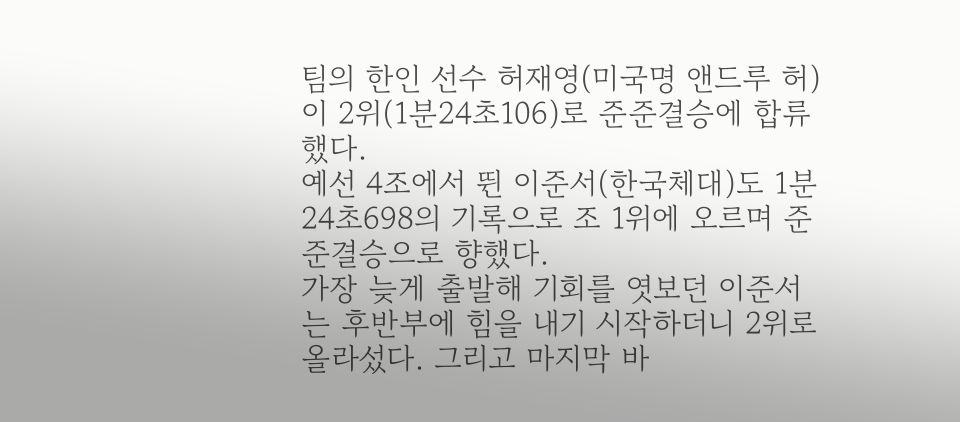팀의 한인 선수 허재영(미국명 앤드루 허)이 2위(1분24초106)로 준준결승에 합류했다.
예선 4조에서 뛴 이준서(한국체대)도 1분24초698의 기록으로 조 1위에 오르며 준준결승으로 향했다.
가장 늦게 출발해 기회를 엿보던 이준서는 후반부에 힘을 내기 시작하더니 2위로 올라섰다. 그리고 마지막 바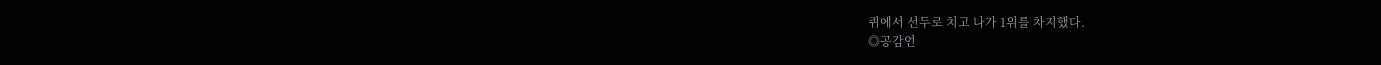퀴에서 선두로 치고 나가 1위를 차지했다.
◎공감언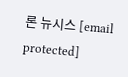론 뉴시스 [email protected]